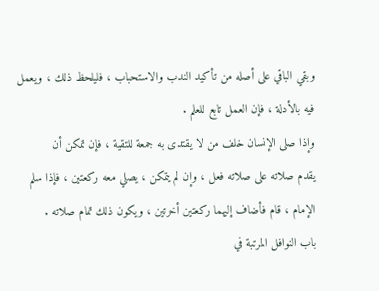وبقي الباقي على أصله من تأكيد الندب والاستحباب ، فليلحظ ذلك ، ويعمل
فيه بالأدلة ، فإن العمل تابع للعلم .
وإذا صلى الإنسان خلف من لا يقتدى به جمعة للتقية ، فإن تمكن أن
يقدم صلاته على صلاته فعل ، وإن لم يتمكن ، يصلي معه ركعتين ، فإذا سلم
الإمام ، قام فأضاف إليهما ركعتين أخرتين ، ويكون ذلك تمام صلاته .
باب النوافل المرتبة في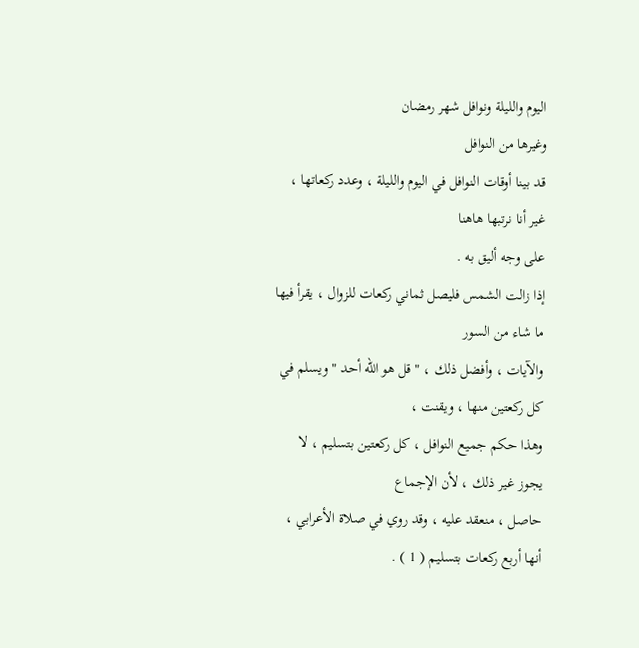اليوم والليلة ونوافل شهر رمضان
وغيرها من النوافل
قد بينا أوقات النوافل في اليوم والليلة ، وعدد ركعاتها ، غير أنا نرتبها هاهنا
على وجه أليق به .
إذا زالت الشمس فليصل ثماني ركعات للزوال ، يقرأ فيها ما شاء من السور
والآيات ، وأفضل ذلك ، " قل هو الله أحد " ويسلم في كل ركعتين منها ، ويقنت ،
وهذا حكم جميع النوافل ، كل ركعتين بتسليم ، لا يجوز غير ذلك ، لأن الإجماع
حاصل ، منعقد عليه ، وقد روي في صلاة الأعرابي ، أنها أربع ركعات بتسليم ( 1 ) .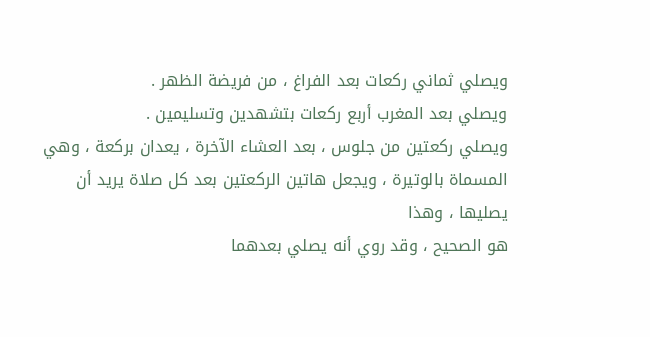ويصلي ثماني ركعات بعد الفراغ ، من فريضة الظهر .
ويصلي بعد المغرب أربع ركعات بتشهدين وتسليمين .
ويصلي ركعتين من جلوس ، بعد العشاء الآخرة ، يعدان بركعة ، وهي
المسماة بالوتيرة ، ويجعل هاتين الركعتين بعد كل صلاة يريد أن يصليها ، وهذا
هو الصحيح ، وقد روي أنه يصلي بعدهما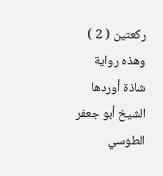ركعتين ( 2 ) وهذه رواية شاذة أوردها
الشيخ أبو جعفر الطوسي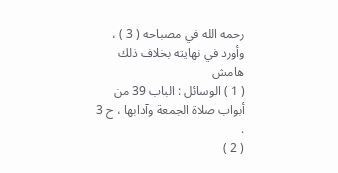رحمه الله في مصباحه ( 3 ) ، وأورد في نهايته بخلاف ذلك
هامش
( 1 ) الوسائل : الباب 39 من أبواب صلاة الجمعة وآدابها ، ح 3 .
( 2 )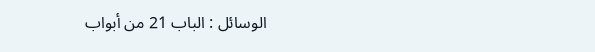الوسائل : الباب 21 من أبواب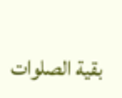بقية الصلوات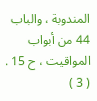المندوبة ، والباب 44 من أبواب المواقيت ، ح 15 .
( 3 )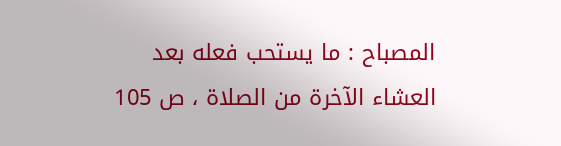المصباح : ما يستحب فعله بعد العشاء الآخرة من الصلاة ، ص 105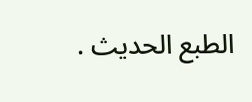الطبع الحديث .